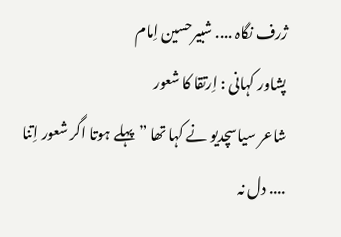ژرف نگاہ .... شبیرحسین اِمام
پشاور کہانی : اِرتقا کا شعور
شاعر سیاسچدیو نے کہا تھا ”پہلے ہوتا اگر شعور اِتنا .... دل نہ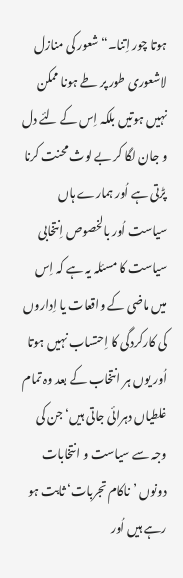ہوتا چور اِتنا۔“ شعور کی منازل لاشعوری طور پر طے ہونا ممکن نہیں ہوتیں بلکہ اِس کے لئے دل و جان لگا کر بے لوث محنت کرنا پڑتی ہے اُور ہمارے ہاں سیاست اُور بالخصوص اِنتخابی سیاست کا مسئلہ یہ ہے کہ اِس میں ماضی کے واقعات یا اِداروں کی کارکردگی کا اِحتساب نہیں ہوتا اُور یوں ہر انتخاب کے بعد وہ تمام غلطیاں دہرائی جاتی ہیں‘ جن کی وجہ سے سیاست و انتخابات دونوں ’ناکام تجربات‘ ثابت ہو رہے ہیں اُور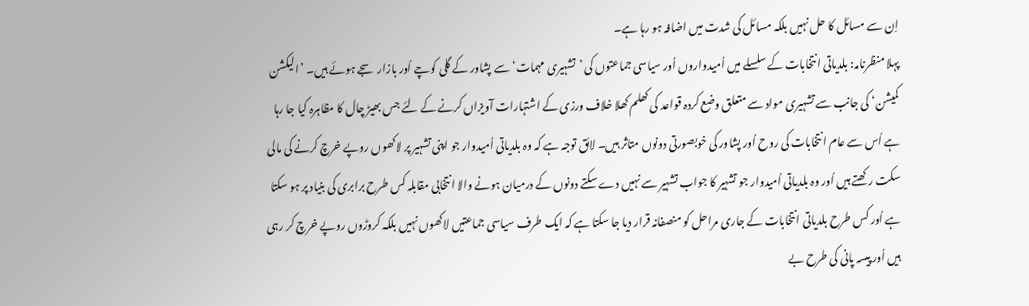اِن سے مسائل کا حل نہیں بلکہ مسائل کی شدت میں اضافہ ہو رہا ہے۔
پہلا منظرنامہ: بلدیاتی انتخابات کے سلسلے میں اُمیدواروں اُور سیاسی جماعتوں کی ’تشہیری مہمات‘ سے پشاور کے گلی کوچے اُور بازار سجے ہوئے ہیں۔ ’الیکشن کمیشن‘ کی جانب سے تشہیری مواد سے متعلق وضع کردہ قواعد کی کھلم کھلا خلاف ورزی کے اشتہارات آویزاں کرنے کے لئے جس بھیڑ چال کا مظاہرہ کیا جا رہا ہے اُس سے عام انتخابات کی روح اُور پشاور کی خوبصورتی دونوں متاثر ہیں۔ لائق توجہ ہے کہ وہ بلدیاتی اُمیدوار جو اپنی تشہیر پر لاکھوں روپے خرچ کرنے کی مالی سکت رکھتے ہیں اُور وہ بلدیاتی اُمیدوار جو تشہیر کا جواب تشہیر سے نہیں دے سکتے دونوں کے درمیان ہونے والا انتخابی مقابلہ کس طرح برابری کی بنیاد پر ہو سکتا ہے اُور کس طرح بلدیاتی انتخابات کے جاری مراحل کو منصفانہ قرار دیا جا سکتا ہے کہ ایک طرف سیاسی جماعتیں لاکھوں نہیں بلکہ کروڑوں روپے خرچ کر رہی ہیں اُور پیسہ پانی کی طرح بے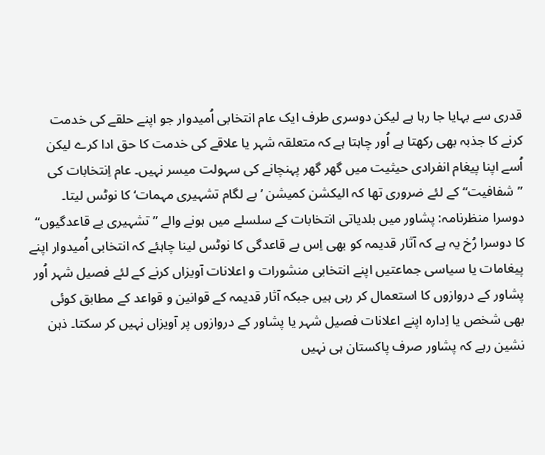قدری سے بہایا جا رہا ہے لیکن دوسری طرف ایک عام انتخابی اُمیدوار جو اپنے حلقے کی خدمت کرنے کا جذبہ بھی رکھتا ہے اُور چاہتا ہے کہ متعلقہ شہر یا علاقے کی خدمت کا حق ادا کرے لیکن اُسے اپنا پیغام انفرادی حیثیت میں گھر گھر پہنچانے کی سہولت میسر نہیں۔ عام اِنتخابات کی ”شفافیت“ کے لئے ضروری تھا کہ الیکشن کمیشن ’بے لگام تشہیری مہمات‘ کا نوٹس لیتا۔
دوسرا منظرنامہ: پشاور میں بلدیاتی انتخابات کے سلسلے میں ہونے والے ”تشہیری بے قاعدگیوں“ کا دوسرا رُخ یہ ہے کہ آثار قدیمہ کو بھی اِس بے قاعدگی کا نوٹس لینا چاہئے کہ انتخابی اُمیدوار اپنے پیغامات یا سیاسی جماعتیں اپنے انتخابی منشورات و اعلانات آویزاں کرنے کے لئے فصیل شہر اُور پشاور کے دروازوں کا استعمال کر رہی ہیں جبکہ آثار قدیمہ کے قوانین و قواعد کے مطابق کوئی بھی شخص یا اِدارہ اپنے اعلانات فصیل شہر یا پشاور کے دروازوں پر آویزاں نہیں کر سکتا۔ ذہن نشین رہے کہ پشاور صرف پاکستان ہی نہیں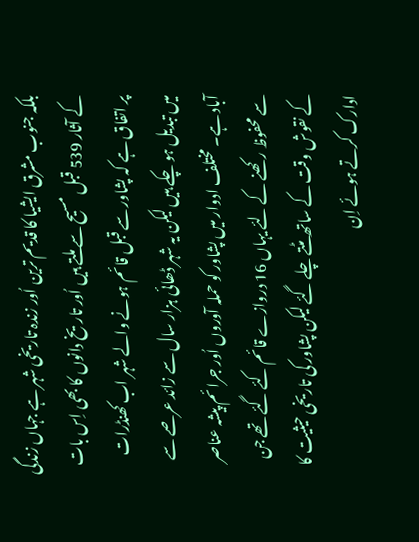بلکہ جنوب مشرق ایشیا کا قدیم ترین اُور زندہ تاریخی شہر ہے جہاں زندگی کے آثار 539 قبل مسیح سے ملتے ہیں اُور تاریخ دانوں کا بھی اِس بات پر اتفاق ہے کہ پشاور سے قبل قائم ہونے والے شہر اب کھنڈرات میں تبدیل ہو چکے ہیں لیکن یہ شہر ڈھائی ہزار سال سے زائد عرصے سے آباد ہے۔ مختلف ادوار میں پشاور کو حملہ آوروں اُور جرائم پیشہ عناصر سے محفوظ رکھنے کے لئے یہاں 16 دروازے قائم کئے گئے تھے جن کے نقوش وقت کے ساتھ مٹتے چلے گئے لیکن پشاور کی تاریخی حیثیت کا ادارک کرتے ہوئے اِن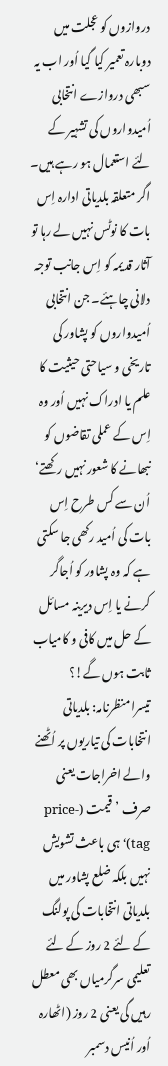دروازوں کو عجلت میں دوبارہ تعمیر کیا گیا اُور اب یہ سبھی دروازے انتخابی اُمیدواروں کی تشہیر کے لئے استعمال ہو رہے ہیں۔ اگر متعلقہ بلدیاتی ادارہ اِس بات کا نوٹس نہیں لے رہا تو آثار قدیمہ کو اِس جانب توجہ دلانی چاہئے۔ جن انتخابی اُمیدواروں کو پشاور کی تاریخی و سیاحتی حیثیت کا علم یا ادراک نہیں اُور وہ اِس کے عملی تقاضوں کو نبھانے کا شعور نہیں رکھتے‘ اُن سے کس طرح اِس بات کی اُمید رکھی جا سکتی ہے کہ وہ پشاور کو اُجاگر کرنے یا اِس دیرینہ مسائل کے حل میں کافی و کامیاب ثابت ہوں گے!؟
تیسرا منظرنامہ: بلدیاتی انتخابات کی تیاریوں پر اُٹھنے والے اخراجات یعنی صرف ’قیمت (price-tag)‘ ہی باعث تشویش نہیں بلکہ ضلع پشاور میں بلدیاتی انتخابات کی پولنگ کے لئے 2 روز کے لئے تعلیمی سرگرمیاں بھی معطل رہیں گی یعنی 2 روز (اٹھارہ اُور اُنیس دسمبر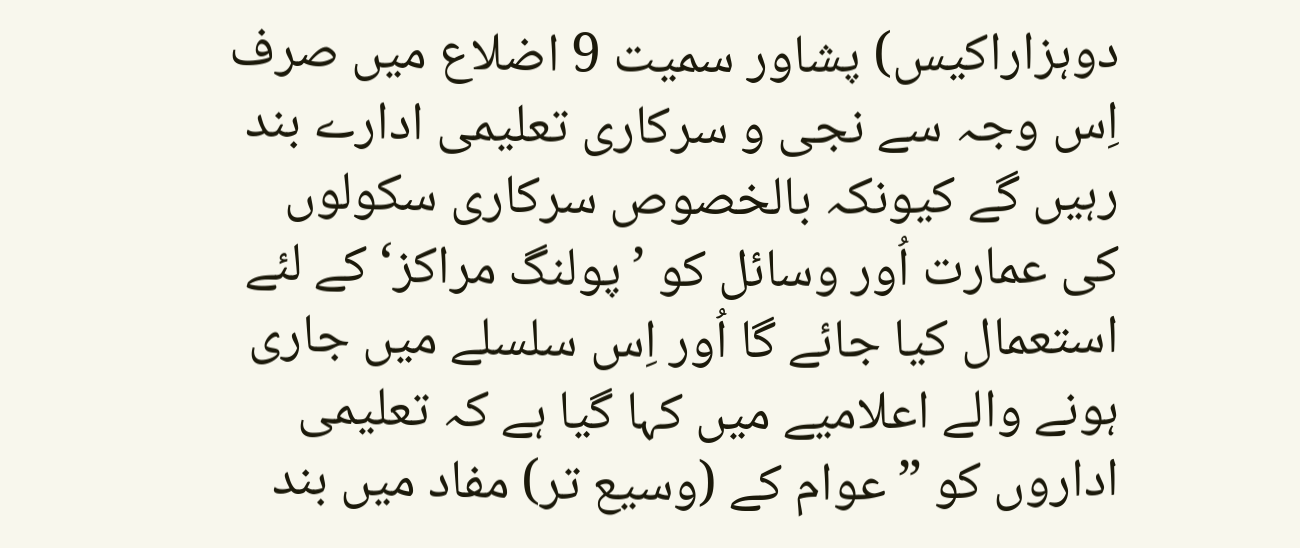دوہزاراکیس) پشاور سمیت 9 اضلاع میں صرف اِس وجہ سے نجی و سرکاری تعلیمی ادارے بند رہیں گے کیونکہ بالخصوص سرکاری سکولوں کی عمارت اُور وسائل کو ’پولنگ مراکز‘ کے لئے استعمال کیا جائے گا اُور اِس سلسلے میں جاری ہونے والے اعلامیے میں کہا گیا ہے کہ تعلیمی اداروں کو ”عوام کے (وسیع تر) مفاد میں بند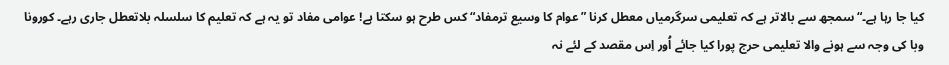کیا جا رہا ہے۔“ سمجھ سے بالاتر ہے کہ تعلیمی سرگرمیاں معطل کرنا ”عوام کا وسیع ترمفاد“ کس طرح ہو سکتا ہے! عوامی مفاد تو یہ ہے کہ تعلیم کا سلسلہ بلاتعطل جاری رہے۔ کورونا وبا کی وجہ سے ہونے والا تعلیمی حرج پورا کیا جائے اُور اِس مقصد کے لئے نہ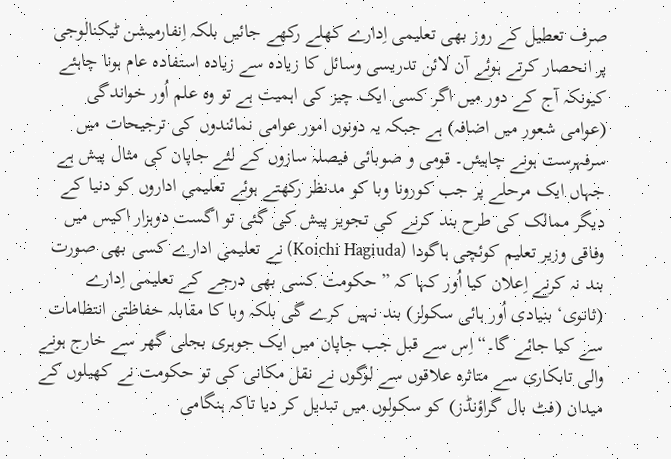صرف تعطیل کے روز بھی تعلیمی اِدارے کھلے رکھے جائیں بلکہ اِنفارمیشن ٹیکنالوجی پر انحصار کرتے ہوئے آن لائن تدریسی وسائل کا زیادہ سے زیادہ استفادہ عام ہونا چاہئے کیونکہ آج کے دور میں اگر کسی ایک چیز کی اہمیت ہے تو وہ علم اُور خواندگی (عوامی شعور میں اضافہ) ہے جبکہ یہ دونوں امور عوامی نمائندوں کی ترجیحات میں سرفہرست ہونے چاہیئں۔ قومی و صوبائی فیصلہ سازوں کے لئے جاپان کی مثال پیش ہے جہاں ایک مرحلے پر جب کورونا وبا کو مدنظر رکھتے ہوئے تعلیمی اداروں کو دنیا کے دیگر ممالک کی طرح بند کرنے کی تجویز پیش کی گئی تو اگست دوہزار اکیس میں وفاقی وزیر تعلیم کوئچی ہاگودا (Koichi Hagiuda) نے تعلیمی ادارے کسی بھی صورت بند نہ کرنے اِعلان کیا اُور کہا کہ ”حکومت کسی بھی درجے کے تعلیمی اِدارے (ثانوی‘ بنیادی اُور ہائی سکولز) بند نہیں کرے گی بلکہ وبا کا مقابلہ حفاظتی انتظامات سے کیا جائے گا۔“ اِس سے قبل جب جاپان میں ایک جوہری بجلی گھر سے خارج ہونے والی تابکاری سے متاثرہ علاقوں سے لوگوں نے نقل مکانی کی تو حکومت نے کھیلوں کے میدان (فٹ بال گراؤنڈز) کو سکولوں میں تبدیل کر دیا تاکہ ہنگامی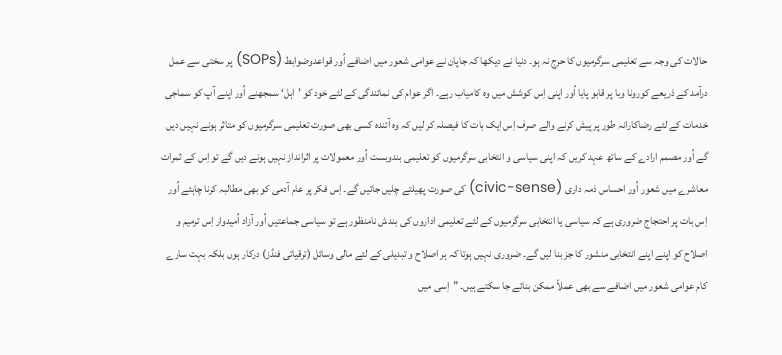حالات کی وجہ سے تعلیمی سرگرمیوں کا حرج نہ ہو۔ دنیا نے دیکھا کہ جاپان نے عوامی شعور میں اضافے اُور قواعدوضوابط (SOPs) پر سختی سے عمل درآمد کے ذریعے کورونا وبا پر قابو پایا اُور اپنی اِس کوشش میں وہ کامیاب رہے۔ اگر عوام کی نمائندگی کے لئے خود کو ’اہل‘ سمجھنے اُور اپنے آپ کو سماجی خدمات کے لئے رضاکارانہ طور پر پیش کرنے والے صرف اِس ایک بات کا فیصلہ کر لیں کہ وہ آئندہ کسی بھی صورت تعلیمی سرگرمیوں کو متاثر ہونے نہیں دیں گے اُور مصمم ارادے کے ساتھ عہد کریں کہ اپنی سیاسی و انتخابی سرگرمیوں کو تعلیمی بندوبست اُور معمولات پر اثرانداز نہیں ہونے دیں گے تو اِس کے ثمرات معاشرے میں شعور اُور احساس ذمہ داری (civic-sense) کی صورت پھیلتے چلیں جائیں گے۔ اِس فکر پر عام آدمی کو بھی مطالبہ کرنا چاہئے اُور اِس بات پر احتجاج ضروری ہے کہ سیاسی یا انتخابی سرگرمیوں کے لئے تعلیمی اداروں کی بندش نامنظور ہے تو سیاسی جماعتیں اُور آزاد اُمیدوار اِس ترمیم و اصلاح کو اپنے اپنے انتخابی منشور کا جز بنا لیں گے۔ ضروری نہیں ہوتا کہ ہر اصلاح و تبدیلی کے لئے مالی وسائل (ترقیاتی فنڈز) درکار ہوں بلکہ بہت سارے کام عوامی شعور میں اضافے سے بھی عملاً ممکن بنائے جا سکتے ہیں۔ ”اِسی میں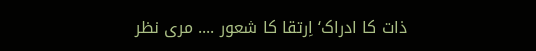ذات کا ادراک‘ اِرتقا کا شعور .... مری نظر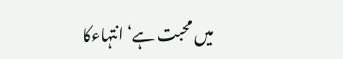میں محبت ہے‘ انتہاءکا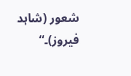شعور (شاہد فیروز)۔“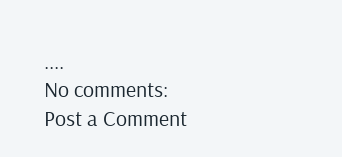....
No comments:
Post a Comment